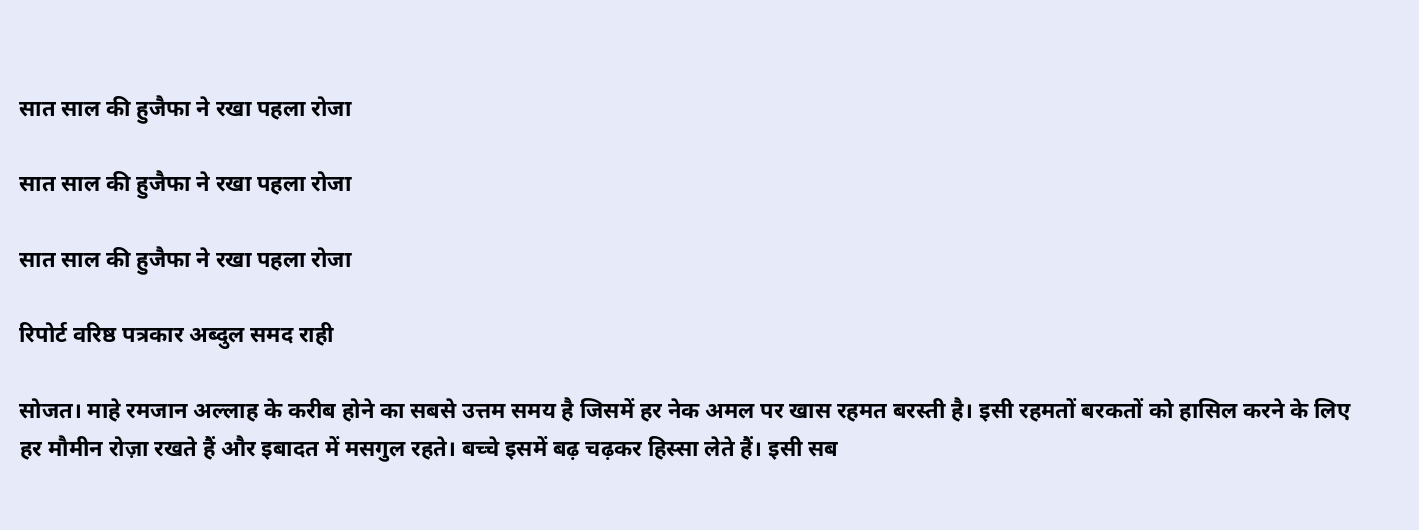सात साल की हुजैफा ने रखा पहला रोजा

सात साल की हुजैफा ने रखा पहला रोजा

सात साल की हुजैफा ने रखा पहला रोजा

रिपोर्ट वरिष्ठ पत्रकार अब्दुल समद राही

सोजत। माहे रमजान अल्लाह के करीब होने का सबसे उत्तम समय है जिसमें हर नेक अमल पर खास रहमत बरस्ती है। इसी रहमतों बरकतों को हासिल करने के लिए हर मौमीन रोज़ा रखते हैं और इबादत में मसगुल रहते। बच्चे इसमें बढ़ चढ़कर हिस्सा लेते हैं। इसी सब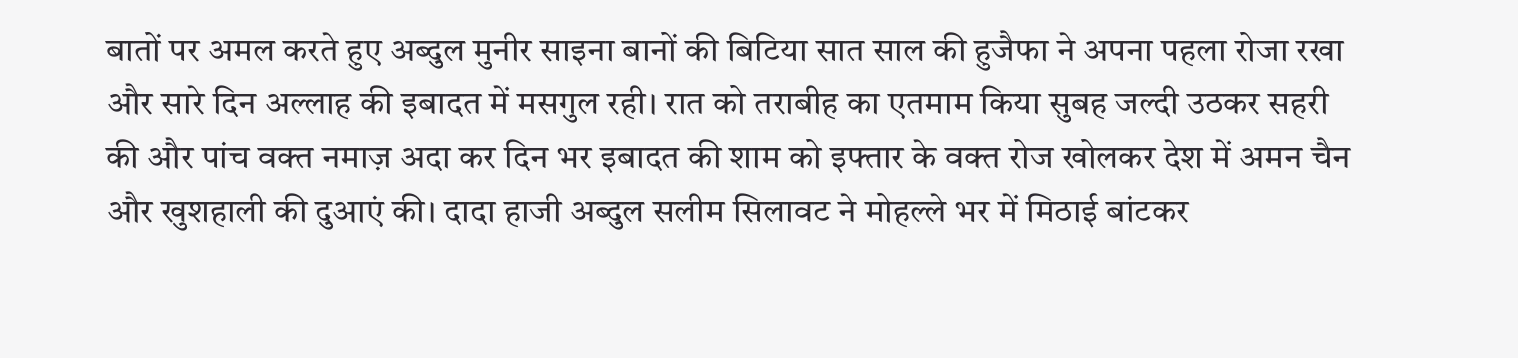बातों पर अमल करते हुए अब्दुल मुनीर साइना बानों की बिटिया सात साल की हुजैफा ने अपना पहला रोजा रखा और सारे दिन अल्लाह की इबादत में मसगुल रही। रात को तराबीह का एतमाम किया सुबह जल्दी उठकर सहरी की और पांच वक्त नमाज़ अदा कर दिन भर इबादत की शाम को इफ्तार के वक्त रोज खोलकर देश में अमन चैन और खुशहाली की दुआएं की। दादा हाजी अब्दुल सलीम सिलावट ने मोहल्ले भर में मिठाई बांटकर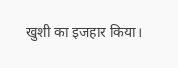खुशी का इजहार किया।